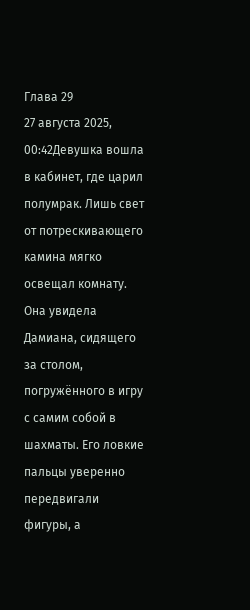Глава 29
27 августа 2025, 00:42Девушка вошла в кабинет, где царил полумрак. Лишь свет от потрескивающего камина мягко освещал комнату. Она увидела Дамиана, сидящего за столом, погружённого в игру с самим собой в шахматы. Его ловкие пальцы уверенно передвигали фигуры, а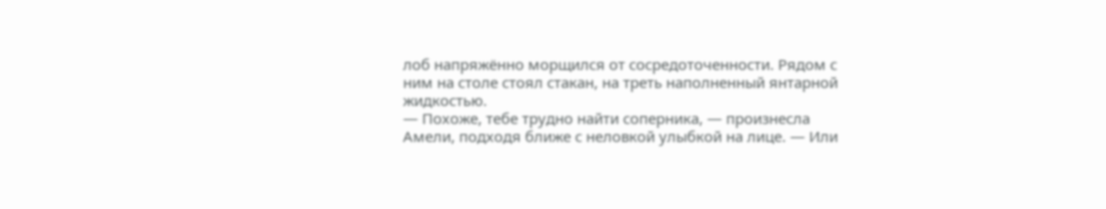лоб напряжённо морщился от сосредоточенности. Рядом с ним на столе стоял стакан, на треть наполненный янтарной жидкостью.
— Похоже, тебе трудно найти соперника, — произнесла Амели, подходя ближе с неловкой улыбкой на лице. — Или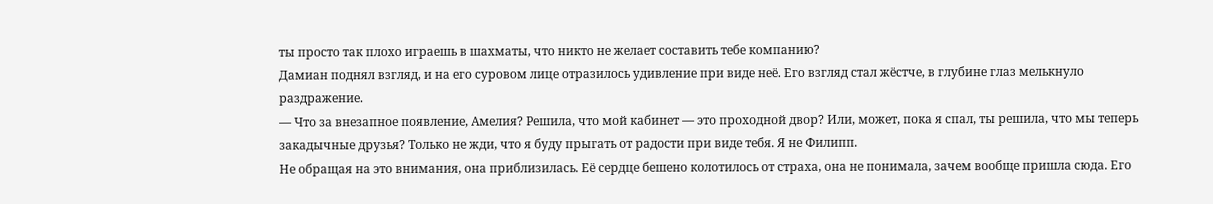ты просто так плохо играешь в шахматы, что никто не желает составить тебе компанию?
Дамиан поднял взгляд, и на его суровом лице отразилось удивление при виде неё. Его взгляд стал жёстче, в глубине глаз мелькнуло раздражение.
— Что за внезапное появление, Амелия? Решила, что мой кабинет — это проходной двор? Или, может, пока я спал, ты решила, что мы теперь закадычные друзья? Только не жди, что я буду прыгать от радости при виде тебя. Я не Филипп.
Не обращая на это внимания, она приблизилась. Её сердце бешено колотилось от страха, она не понимала, зачем вообще пришла сюда. Его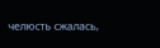челюсть сжалась,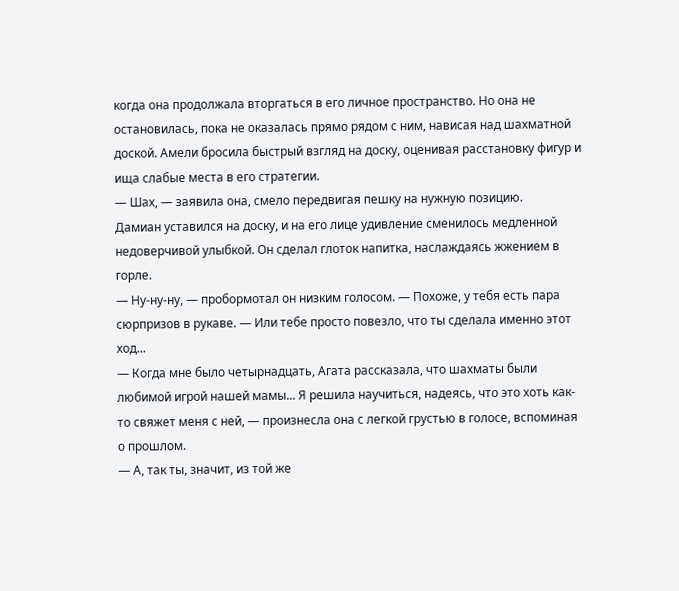когда она продолжала вторгаться в его личное пространство. Но она не остановилась, пока не оказалась прямо рядом с ним, нависая над шахматной доской. Амели бросила быстрый взгляд на доску, оценивая расстановку фигур и ища слабые места в его стратегии.
— Шах, — заявила она, смело передвигая пешку на нужную позицию.
Дамиан уставился на доску, и на его лице удивление сменилось медленной недоверчивой улыбкой. Он сделал глоток напитка, наслаждаясь жжением в горле.
— Ну-ну-ну, — пробормотал он низким голосом. — Похоже, у тебя есть пара сюрпризов в рукаве. — Или тебе просто повезло, что ты сделала именно этот ход...
— Когда мне было четырнадцать, Агата рассказала, что шахматы были любимой игрой нашей мамы... Я решила научиться, надеясь, что это хоть как-то свяжет меня с ней, — произнесла она с легкой грустью в голосе, вспоминая о прошлом.
— А, так ты, значит, из той же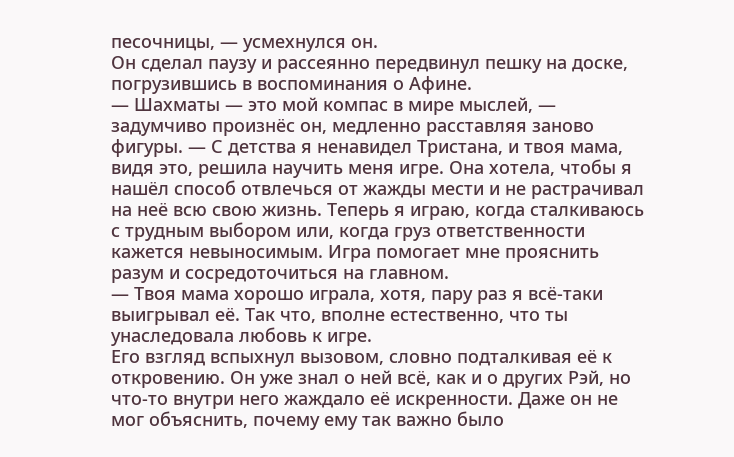песочницы, — усмехнулся он.
Он сделал паузу и рассеянно передвинул пешку на доске, погрузившись в воспоминания о Афине.
— Шахматы — это мой компас в мире мыслей, — задумчиво произнёс он, медленно расставляя заново фигуры. — С детства я ненавидел Тристана, и твоя мама, видя это, решила научить меня игре. Она хотела, чтобы я нашёл способ отвлечься от жажды мести и не растрачивал на неё всю свою жизнь. Теперь я играю, когда сталкиваюсь с трудным выбором или, когда груз ответственности кажется невыносимым. Игра помогает мне прояснить разум и сосредоточиться на главном.
— Твоя мама хорошо играла, хотя, пару раз я всё-таки выигрывал её. Так что, вполне естественно, что ты унаследовала любовь к игре.
Его взгляд вспыхнул вызовом, словно подталкивая её к откровению. Он уже знал о ней всё, как и о других Рэй, но что-то внутри него жаждало её искренности. Даже он не мог объяснить, почему ему так важно было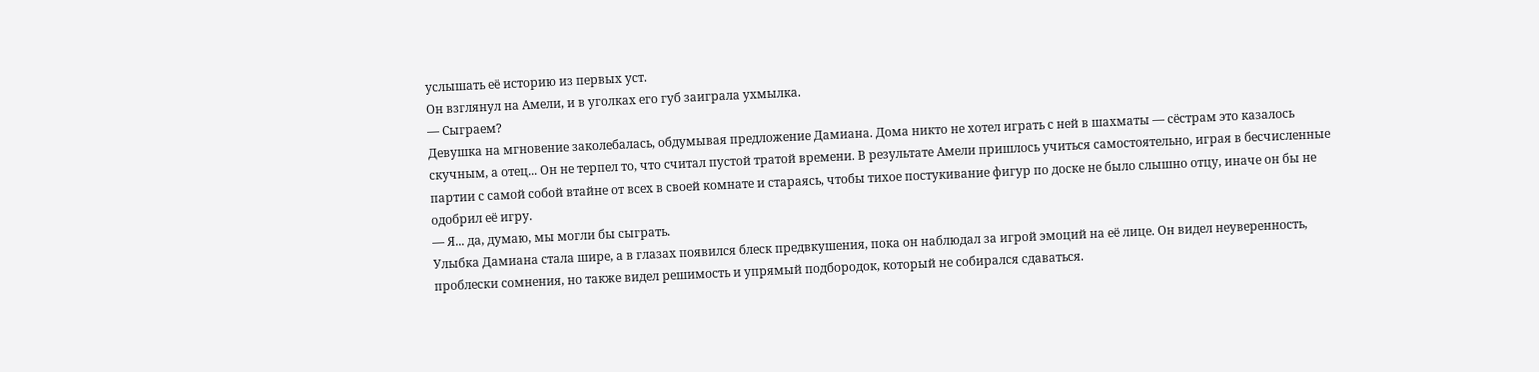услышать её историю из первых уст.
Он взглянул на Амели, и в уголках его губ заиграла ухмылка.
— Сыграем?
Девушка на мгновение заколебалась, обдумывая предложение Дамиана. Дома никто не хотел играть с ней в шахматы — сёстрам это казалось скучным, а отец... Он не терпел то, что считал пустой тратой времени. В результате Амели пришлось учиться самостоятельно, играя в бесчисленные партии с самой собой втайне от всех в своей комнате и стараясь, чтобы тихое постукивание фигур по доске не было слышно отцу, иначе он бы не одобрил её игру.
— Я... да, думаю, мы могли бы сыграть.
Улыбка Дамиана стала шире, а в глазах появился блеск предвкушения, пока он наблюдал за игрой эмоций на её лице. Он видел неуверенность, проблески сомнения, но также видел решимость и упрямый подбородок, который не собирался сдаваться.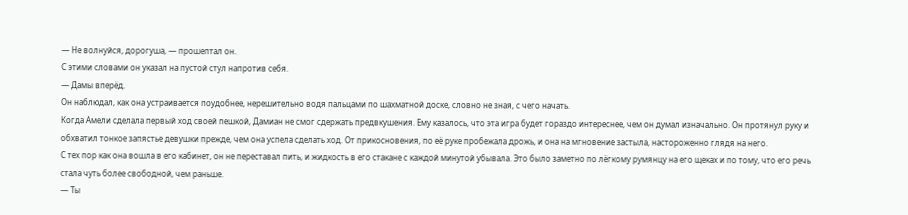— Не волнуйся, дорогуша, — прошептал он.
С этими словами он указал на пустой стул напротив себя.
— Дамы вперёд.
Он наблюдал, как она устраивается поудобнее, нерешительно водя пальцами по шахматной доске, словно не зная, с чего начать.
Когда Амели сделала первый ход своей пешкой, Дамиан не смог сдержать предвкушения. Ему казалось, что эта игра будет гораздо интереснее, чем он думал изначально. Он протянул руку и обхватил тонкое запястье девушки прежде, чем она успела сделать ход. От прикосновения, по её руке пробежала дрожь, и она на мгновение застыла, настороженно глядя на него.
С тех пор как она вошла в его кабинет, он не переставал пить, и жидкость в его стакане с каждой минутой убывала. Это было заметно по лёгкому румянцу на его щеках и по тому, что его речь стала чуть более свободной, чем раньше.
— Ты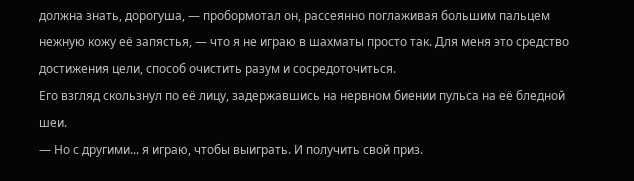должна знать, дорогуша, — пробормотал он, рассеянно поглаживая большим пальцем нежную кожу её запястья, — что я не играю в шахматы просто так. Для меня это средство достижения цели, способ очистить разум и сосредоточиться.
Его взгляд скользнул по её лицу, задержавшись на нервном биении пульса на её бледной шеи.
— Но с другими... я играю, чтобы выиграть. И получить свой приз.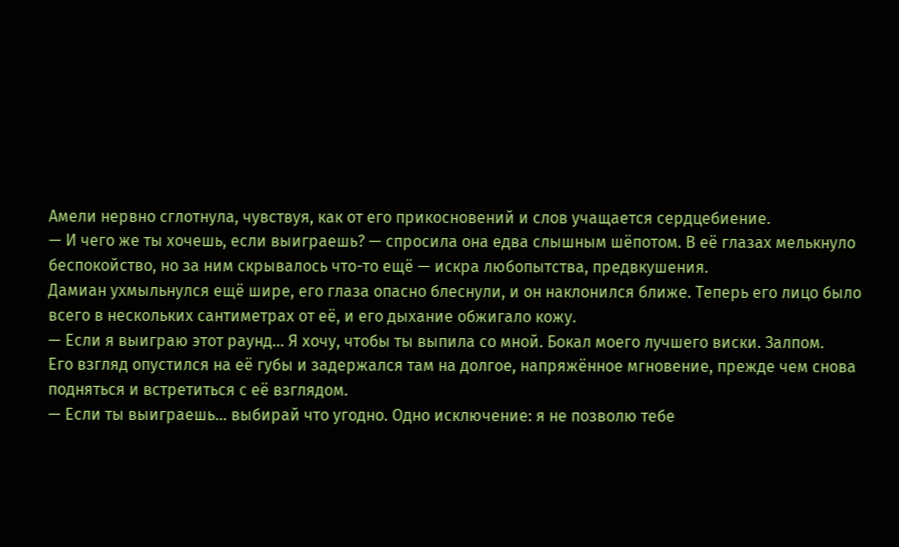Амели нервно сглотнула, чувствуя, как от его прикосновений и слов учащается сердцебиение.
— И чего же ты хочешь, если выиграешь? — спросила она едва слышным шёпотом. В её глазах мелькнуло беспокойство, но за ним скрывалось что-то ещё — искра любопытства, предвкушения.
Дамиан ухмыльнулся ещё шире, его глаза опасно блеснули, и он наклонился ближе. Теперь его лицо было всего в нескольких сантиметрах от её, и его дыхание обжигало кожу.
— Если я выиграю этот раунд... Я хочу, чтобы ты выпила со мной. Бокал моего лучшего виски. Залпом.
Его взгляд опустился на её губы и задержался там на долгое, напряжённое мгновение, прежде чем снова подняться и встретиться с её взглядом.
— Если ты выиграешь... выбирай что угодно. Одно исключение: я не позволю тебе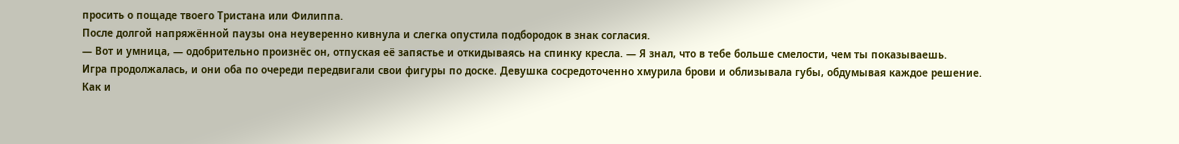просить о пощаде твоего Тристана или Филиппа.
После долгой напряжённой паузы она неуверенно кивнула и слегка опустила подбородок в знак согласия.
— Вот и умница, — одобрительно произнёс он, отпуская её запястье и откидываясь на спинку кресла. — Я знал, что в тебе больше смелости, чем ты показываешь.
Игра продолжалась, и они оба по очереди передвигали свои фигуры по доске. Девушка сосредоточенно хмурила брови и облизывала губы, обдумывая каждое решение.
Как и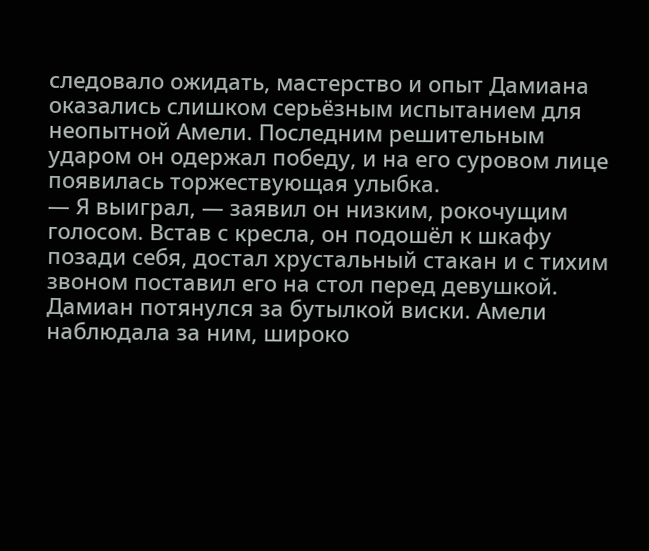следовало ожидать, мастерство и опыт Дамиана оказались слишком серьёзным испытанием для неопытной Амели. Последним решительным ударом он одержал победу, и на его суровом лице появилась торжествующая улыбка.
— Я выиграл, — заявил он низким, рокочущим голосом. Встав с кресла, он подошёл к шкафу позади себя, достал хрустальный стакан и с тихим звоном поставил его на стол перед девушкой.
Дамиан потянулся за бутылкой виски. Амели наблюдала за ним, широко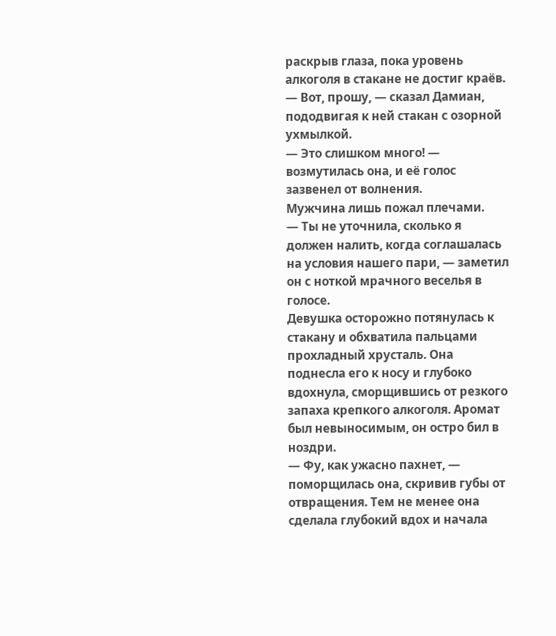раскрыв глаза, пока уровень алкоголя в стакане не достиг краёв.
— Вот, прошу, — сказал Дамиан, пододвигая к ней стакан с озорной ухмылкой.
— Это слишком много! — возмутилась она, и её голос зазвенел от волнения.
Мужчина лишь пожал плечами.
— Ты не уточнила, сколько я должен налить, когда соглашалась на условия нашего пари, — заметил он с ноткой мрачного веселья в голосе.
Девушка осторожно потянулась к стакану и обхватила пальцами прохладный хрусталь. Она поднесла его к носу и глубоко вдохнула, сморщившись от резкого запаха крепкого алкоголя. Аромат был невыносимым, он остро бил в ноздри.
— Фу, как ужасно пахнет, — поморщилась она, скривив губы от отвращения. Тем не менее она сделала глубокий вдох и начала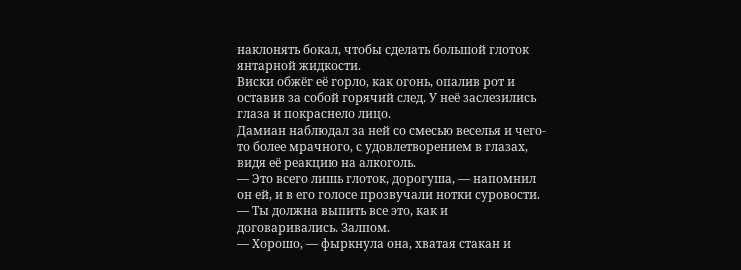наклонять бокал, чтобы сделать большой глоток янтарной жидкости.
Виски обжёг её горло, как огонь, опалив рот и оставив за собой горячий след. У неё заслезились глаза и покраснело лицо.
Дамиан наблюдал за ней со смесью веселья и чего-то более мрачного, с удовлетворением в глазах, видя её реакцию на алкоголь.
— Это всего лишь глоток, дорогуша, — напомнил он ей, и в его голосе прозвучали нотки суровости. — Ты должна выпить все это, как и договаривались. Залпом.
— Хорошо, — фыркнула она, хватая стакан и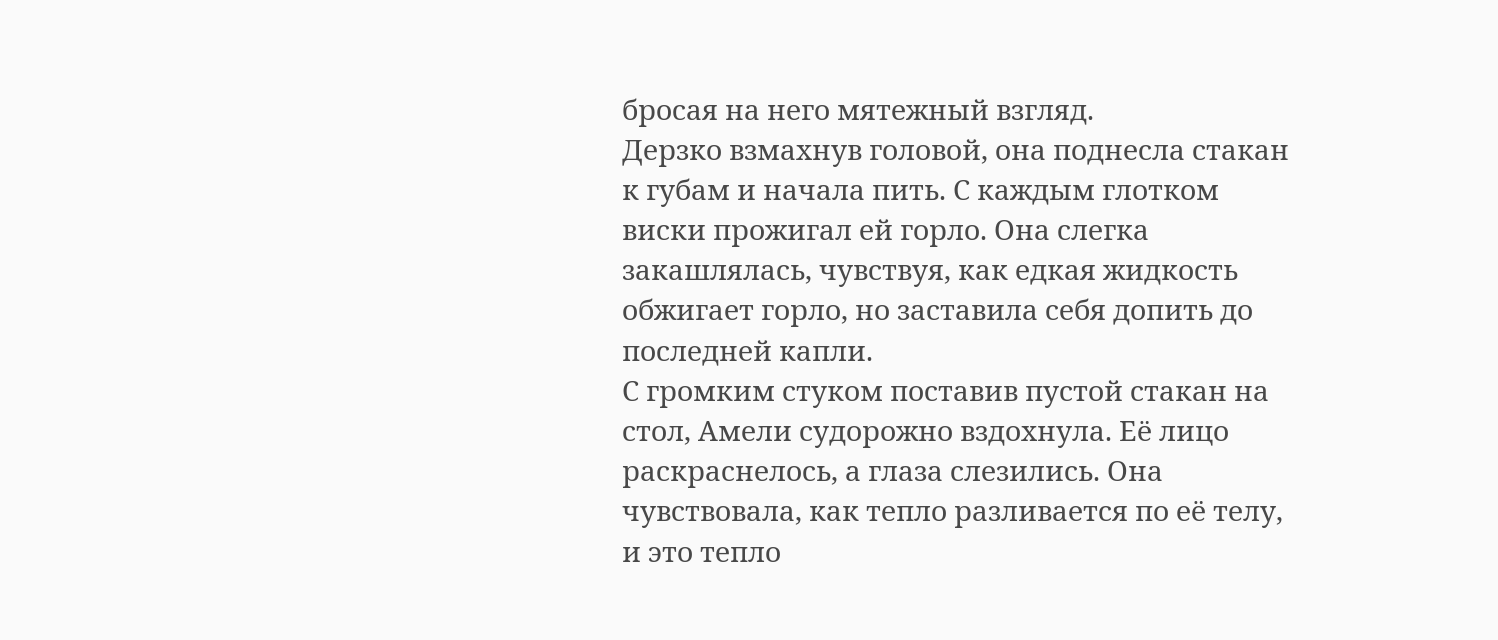бросая на него мятежный взгляд.
Дерзко взмахнув головой, она поднесла стакан к губам и начала пить. С каждым глотком виски прожигал ей горло. Она слегка закашлялась, чувствуя, как едкая жидкость обжигает горло, но заставила себя допить до последней капли.
С громким стуком поставив пустой стакан на стол, Амели судорожно вздохнула. Её лицо раскраснелось, а глаза слезились. Она чувствовала, как тепло разливается по её телу, и это тепло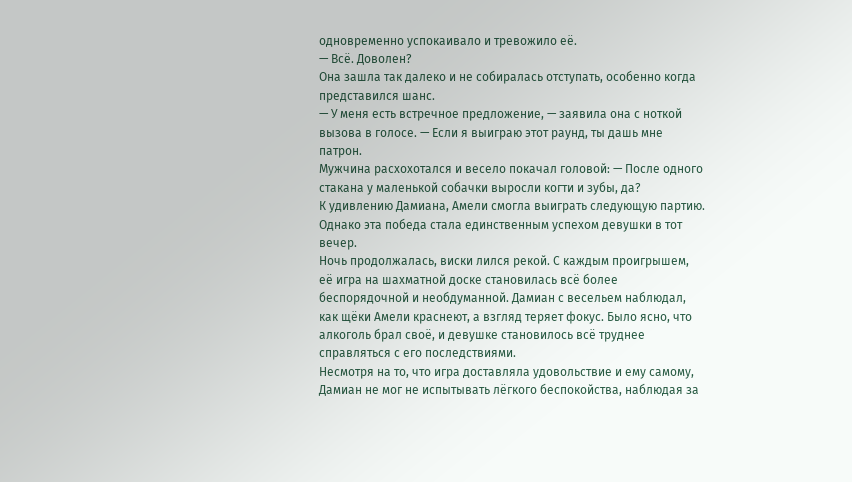одновременно успокаивало и тревожило её.
— Всё. Доволен?
Она зашла так далеко и не собиралась отступать, особенно когда представился шанс.
— У меня есть встречное предложение, — заявила она с ноткой вызова в голосе. — Если я выиграю этот раунд, ты дашь мне патрон.
Мужчина расхохотался и весело покачал головой: — После одного стакана у маленькой собачки выросли когти и зубы, да?
К удивлению Дамиана, Амели смогла выиграть следующую партию. Однако эта победа стала единственным успехом девушки в тот вечер.
Ночь продолжалась, виски лился рекой. С каждым проигрышем, её игра на шахматной доске становилась всё более беспорядочной и необдуманной. Дамиан с весельем наблюдал, как щёки Амели краснеют, а взгляд теряет фокус. Было ясно, что алкоголь брал своё, и девушке становилось всё труднее справляться с его последствиями.
Несмотря на то, что игра доставляла удовольствие и ему самому, Дамиан не мог не испытывать лёгкого беспокойства, наблюдая за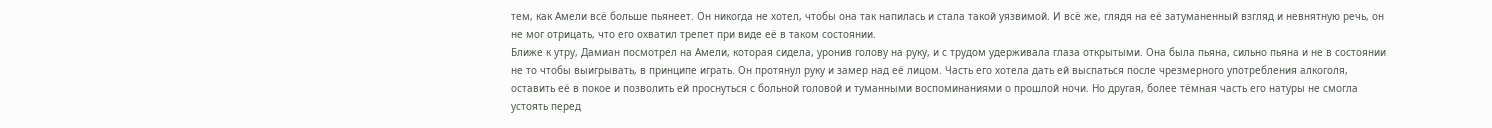тем, как Амели всё больше пьянеет. Он никогда не хотел, чтобы она так напилась и стала такой уязвимой. И всё же, глядя на её затуманенный взгляд и невнятную речь, он не мог отрицать, что его охватил трепет при виде её в таком состоянии.
Ближе к утру, Дамиан посмотрел на Амели, которая сидела, уронив голову на руку, и с трудом удерживала глаза открытыми. Она была пьяна, сильно пьяна и не в состоянии не то чтобы выигрывать, в принципе играть. Он протянул руку и замер над её лицом. Часть его хотела дать ей выспаться после чрезмерного употребления алкоголя, оставить её в покое и позволить ей проснуться с больной головой и туманными воспоминаниями о прошлой ночи. Но другая, более тёмная часть его натуры не смогла устоять перед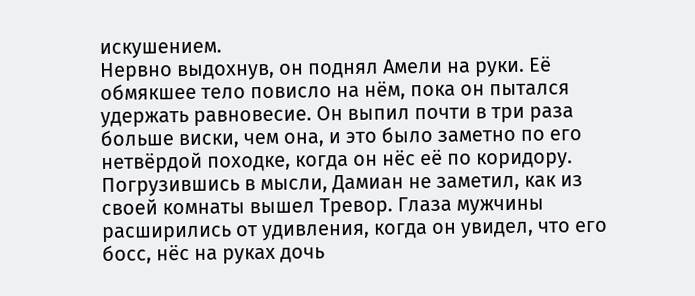искушением.
Нервно выдохнув, он поднял Амели на руки. Её обмякшее тело повисло на нём, пока он пытался удержать равновесие. Он выпил почти в три раза больше виски, чем она, и это было заметно по его нетвёрдой походке, когда он нёс её по коридору.
Погрузившись в мысли, Дамиан не заметил, как из своей комнаты вышел Тревор. Глаза мужчины расширились от удивления, когда он увидел, что его босс, нёс на руках дочь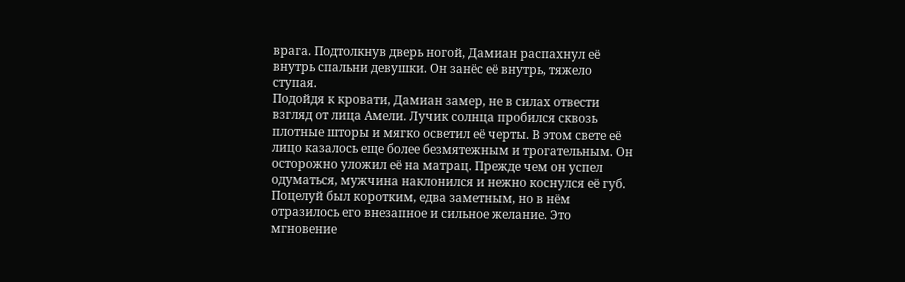врага. Подтолкнув дверь ногой, Дамиан распахнул её внутрь спальни девушки. Он занёс её внутрь, тяжело ступая.
Подойдя к кровати, Дамиан замер, не в силах отвести взгляд от лица Амели. Лучик солнца пробился сквозь плотные шторы и мягко осветил её черты. В этом свете её лицо казалось еще более безмятежным и трогательным. Он осторожно уложил её на матрац. Прежде чем он успел одуматься, мужчина наклонился и нежно коснулся её губ. Поцелуй был коротким, едва заметным, но в нём отразилось его внезапное и сильное желание. Это мгновение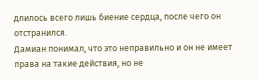длилось всего лишь биение сердца, после чего он отстранился.
Дамиан понимал, что это неправильно и он не имеет права на такие действия, но не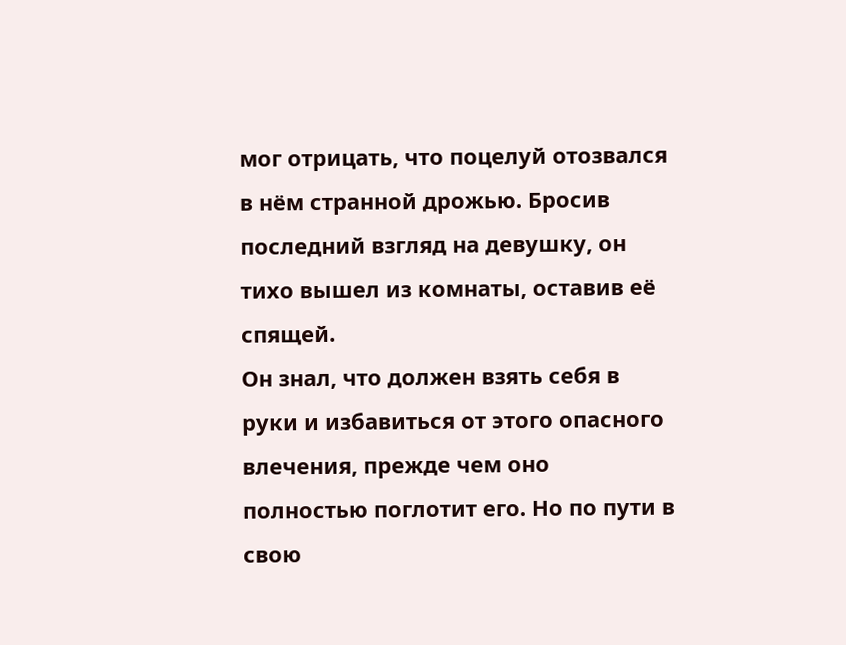мог отрицать, что поцелуй отозвался в нём странной дрожью. Бросив последний взгляд на девушку, он тихо вышел из комнаты, оставив её спящей.
Он знал, что должен взять себя в руки и избавиться от этого опасного влечения, прежде чем оно полностью поглотит его. Но по пути в свою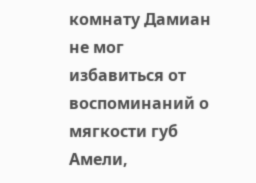комнату Дамиан не мог избавиться от воспоминаний о мягкости губ Амели,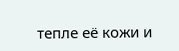тепле её кожи и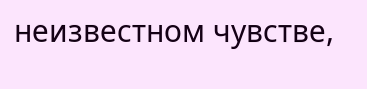неизвестном чувстве,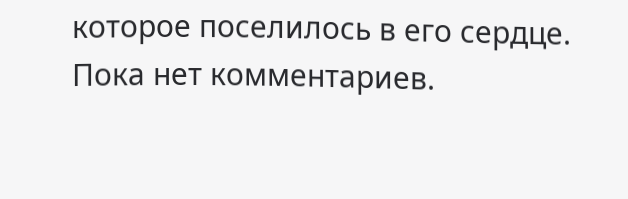которое поселилось в его сердце.
Пока нет комментариев.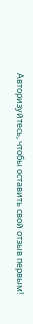Авторизуйтесь, чтобы оставить свой отзыв первым!